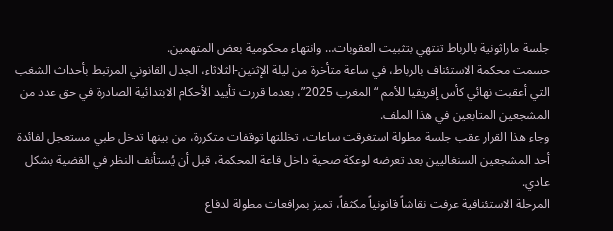جلسة ماراثونية بالرباط تنتهي بتثبيت العقوبات… وانتهاء محكومية بعض المتهمين.
حسمت محكمة الاستئناف بالرباط، في ساعة متأخرة من ليلة الإثنين-الثلاثاء، الجدل القانوني المرتبط بأحداث الشغب التي أعقبت نهائي كأس إفريقيا للأمم “المغرب 2025”، بعدما قررت تأييد الأحكام الابتدائية الصادرة في حق عدد من المشجعين المتابعين في هذا الملف.
وجاء هذا القرار عقب جلسة مطولة استغرقت ساعات، تخللتها توقفات متكررة، من بينها تدخل طبي مستعجل لفائدة أحد المشجعين السنغاليين بعد تعرضه لوعكة صحية داخل قاعة المحكمة، قبل أن يُستأنف النظر في القضية بشكل عادي.
المرحلة الاستئنافية عرفت نقاشاً قانونياً مكثفاً، تميز بمرافعات مطولة لدفاع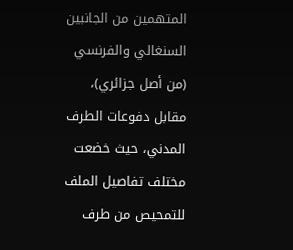المتهمين من الجانبين السنغالي والفرنسي (من أصل جزائري)، مقابل دفوعات الطرف المدني، حيث خضعت مختلف تفاصيل الملف للتمحيص من طرف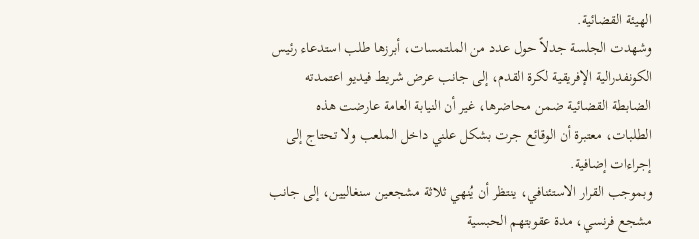الهيئة القضائية.
وشهدت الجلسة جدلاً حول عدد من الملتمسات، أبرزها طلب استدعاء رئيس الكونفدرالية الإفريقية لكرة القدم، إلى جانب عرض شريط فيديو اعتمدته الضابطة القضائية ضمن محاضرها، غير أن النيابة العامة عارضت هذه الطلبات، معتبرة أن الوقائع جرت بشكل علني داخل الملعب ولا تحتاج إلى إجراءات إضافية.
وبموجب القرار الاستئنافي، ينتظر أن يُنهي ثلاثة مشجعين سنغاليين، إلى جانب مشجع فرنسي، مدة عقوبتهم الحبسية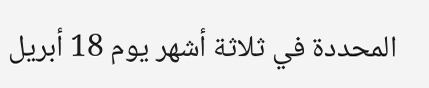المحددة في ثلاثة أشهر يوم 18 أبريل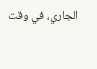الجاري، في وقت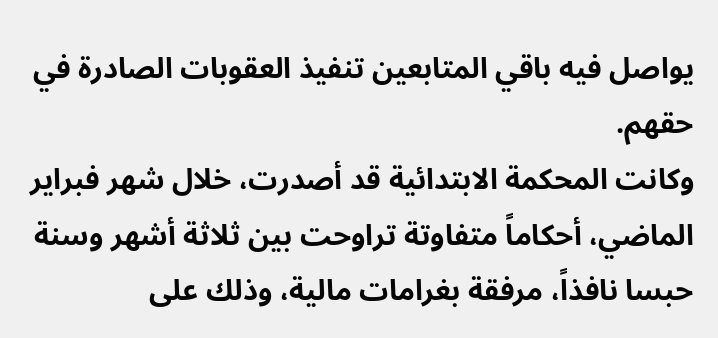يواصل فيه باقي المتابعين تنفيذ العقوبات الصادرة في حقهم.
وكانت المحكمة الابتدائية قد أصدرت، خلال شهر فبراير الماضي، أحكاماً متفاوتة تراوحت بين ثلاثة أشهر وسنة حبسا نافذاً، مرفقة بغرامات مالية، وذلك على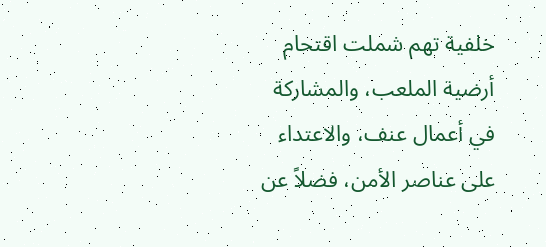خلفية تهم شملت اقتحام أرضية الملعب، والمشاركة في أعمال عنف، والاعتداء على عناصر الأمن، فضلاً عن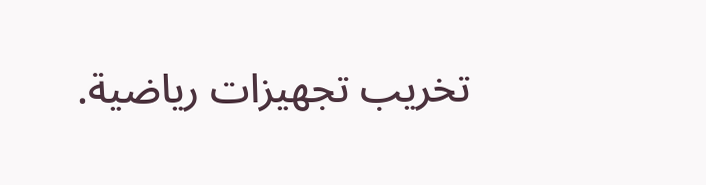تخريب تجهيزات رياضية.